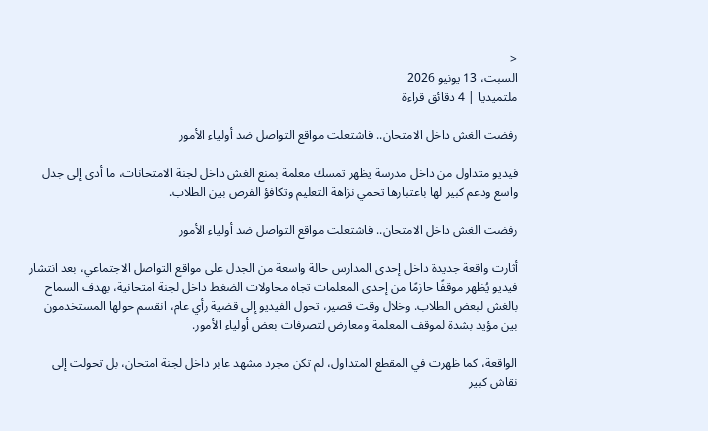<
السبت، 13 يونيو 2026
ملتميديا | 4 دقائق قراءة

رفضت الغش داخل الامتحان.. فاشتعلت مواقع التواصل ضد أولياء الأمور

فيديو متداول من داخل مدرسة يظهر تمسك معلمة بمنع الغش داخل لجنة الامتحانات، ما أدى إلى جدل واسع ودعم كبير لها باعتبارها تحمي نزاهة التعليم وتكافؤ الفرص بين الطلاب.

رفضت الغش داخل الامتحان.. فاشتعلت مواقع التواصل ضد أولياء الأمور

أثارت واقعة جديدة داخل إحدى المدارس حالة واسعة من الجدل على مواقع التواصل الاجتماعي، بعد انتشار فيديو يُظهر موقفًا حازمًا من إحدى المعلمات تجاه محاولات الضغط داخل لجنة امتحانية، بهدف السماح بالغش لبعض الطلاب. وخلال وقت قصير، تحول الفيديو إلى قضية رأي عام، انقسم حولها المستخدمون بين مؤيد بشدة لموقف المعلمة ومعارض لتصرفات بعض أولياء الأمور.

الواقعة، كما ظهرت في المقطع المتداول، لم تكن مجرد مشهد عابر داخل لجنة امتحان، بل تحولت إلى نقاش كبير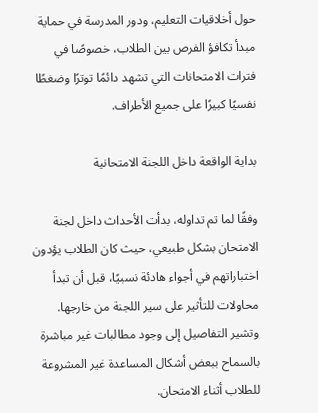حول أخلاقيات التعليم، ودور المدرسة في حماية مبدأ تكافؤ الفرص بين الطلاب، خصوصًا في فترات الامتحانات التي تشهد دائمًا توترًا وضغطًا نفسيًا كبيرًا على جميع الأطراف.

بداية الواقعة داخل اللجنة الامتحانية

وفقًا لما تم تداوله، بدأت الأحداث داخل لجنة الامتحان بشكل طبيعي، حيث كان الطلاب يؤدون اختباراتهم في أجواء هادئة نسبيًا، قبل أن تبدأ محاولات للتأثير على سير اللجنة من خارجها. وتشير التفاصيل إلى وجود مطالبات غير مباشرة بالسماح ببعض أشكال المساعدة غير المشروعة للطلاب أثناء الامتحان.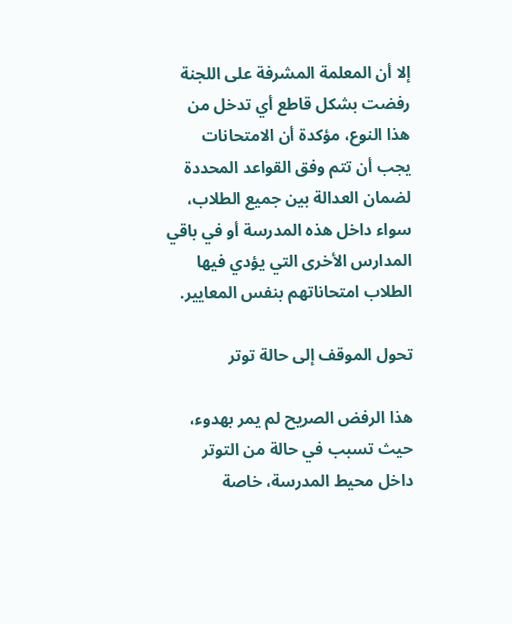إلا أن المعلمة المشرفة على اللجنة رفضت بشكل قاطع أي تدخل من هذا النوع، مؤكدة أن الامتحانات يجب أن تتم وفق القواعد المحددة لضمان العدالة بين جميع الطلاب، سواء داخل هذه المدرسة أو في باقي المدارس الأخرى التي يؤدي فيها الطلاب امتحاناتهم بنفس المعايير.

تحول الموقف إلى حالة توتر

هذا الرفض الصريح لم يمر بهدوء، حيث تسبب في حالة من التوتر داخل محيط المدرسة، خاصة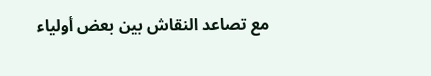مع تصاعد النقاش بين بعض أولياء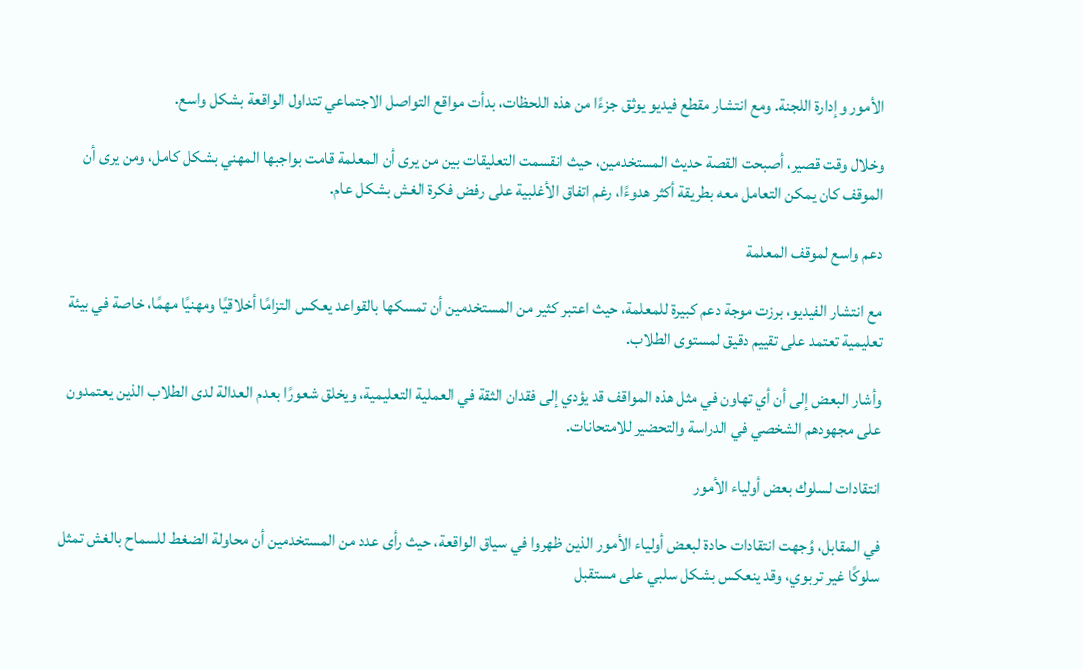الأمور وإدارة اللجنة. ومع انتشار مقطع فيديو يوثق جزءًا من هذه اللحظات، بدأت مواقع التواصل الاجتماعي تتداول الواقعة بشكل واسع.

وخلال وقت قصير، أصبحت القصة حديث المستخدمين، حيث انقسمت التعليقات بين من يرى أن المعلمة قامت بواجبها المهني بشكل كامل، ومن يرى أن الموقف كان يمكن التعامل معه بطريقة أكثر هدوءًا، رغم اتفاق الأغلبية على رفض فكرة الغش بشكل عام.

دعم واسع لموقف المعلمة

مع انتشار الفيديو، برزت موجة دعم كبيرة للمعلمة، حيث اعتبر كثير من المستخدمين أن تمسكها بالقواعد يعكس التزامًا أخلاقيًا ومهنيًا مهمًا، خاصة في بيئة تعليمية تعتمد على تقييم دقيق لمستوى الطلاب.

وأشار البعض إلى أن أي تهاون في مثل هذه المواقف قد يؤدي إلى فقدان الثقة في العملية التعليمية، ويخلق شعورًا بعدم العدالة لدى الطلاب الذين يعتمدون على مجهودهم الشخصي في الدراسة والتحضير للامتحانات.

انتقادات لسلوك بعض أولياء الأمور

في المقابل، وُجهت انتقادات حادة لبعض أولياء الأمور الذين ظهروا في سياق الواقعة، حيث رأى عدد من المستخدمين أن محاولة الضغط للسماح بالغش تمثل سلوكًا غير تربوي، وقد ينعكس بشكل سلبي على مستقبل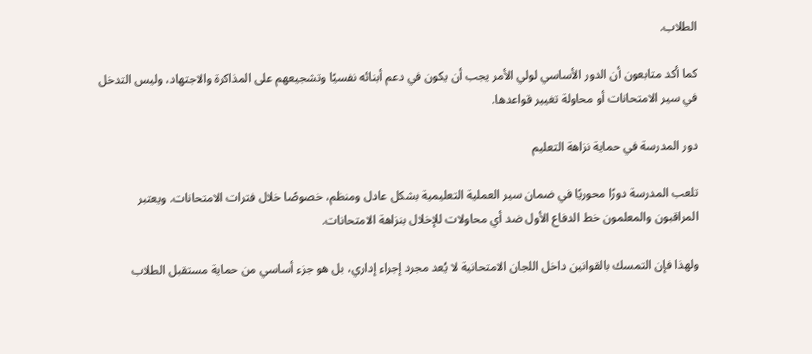الطلاب.

كما أكد متابعون أن الدور الأساسي لولي الأمر يجب أن يكون في دعم أبنائه نفسيًا وتشجيعهم على المذاكرة والاجتهاد، وليس التدخل في سير الامتحانات أو محاولة تغيير قواعدها.

دور المدرسة في حماية نزاهة التعليم

تلعب المدرسة دورًا محوريًا في ضمان سير العملية التعليمية بشكل عادل ومنظم، خصوصًا خلال فترات الامتحانات. ويعتبر المراقبون والمعلمون خط الدفاع الأول ضد أي محاولات للإخلال بنزاهة الامتحانات.

ولهذا فإن التمسك بالقوانين داخل اللجان الامتحانية لا يُعد مجرد إجراء إداري، بل هو جزء أساسي من حماية مستقبل الطلاب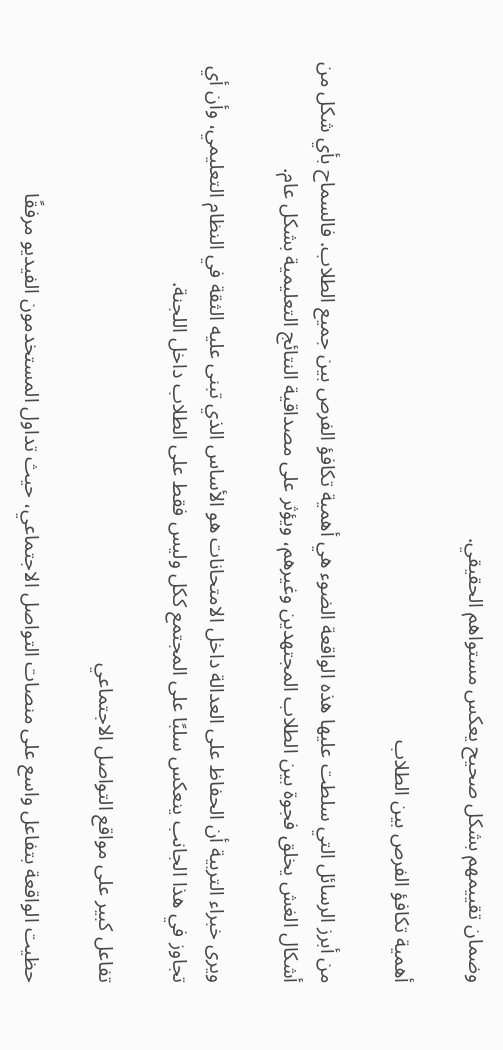وضمان تقييمهم بشكل صحيح يعكس مستواهم الحقيقي.

أهمية تكافؤ الفرص بين الطلاب

من أبرز الرسائل التي سلطت عليها هذه الواقعة الضوء هي أهمية تكافؤ الفرص بين جميع الطلاب. فالسماح بأي شكل من أشكال الغش يخلق فجوة بين الطلاب المجتهدين وغيرهم، ويؤثر على مصداقية النتائج التعليمية بشكل عام.

ويرى خبراء التربية أن الحفاظ على العدالة داخل الامتحانات هو الأساس الذي تبنى عليه الثقة في النظام التعليمي، وأن أي تجاوز في هذا الجانب ينعكس سلبًا على المجتمع ككل وليس فقط على الطلاب داخل اللجنة.

تفاعل كبير على مواقع التواصل الاجتماعي

حظيت الواقعة بتفاعل واسع على منصات التواصل الاجتماعي، حيث تداول المستخدمون الفيديو مرفقًا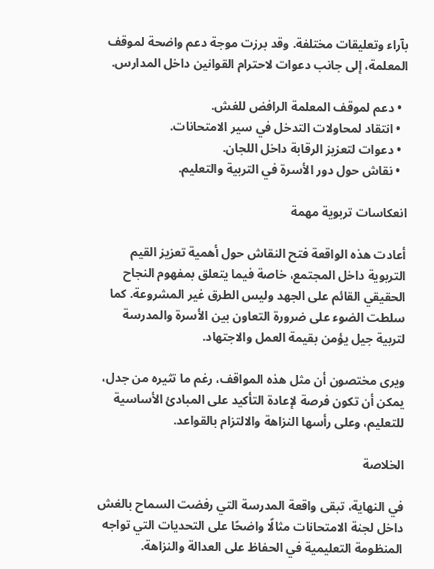بآراء وتعليقات مختلفة. وقد برزت موجة دعم واضحة لموقف المعلمة، إلى جانب دعوات لاحترام القوانين داخل المدارس.

  • دعم لموقف المعلمة الرافض للغش.
  • انتقاد لمحاولات التدخل في سير الامتحانات.
  • دعوات لتعزيز الرقابة داخل اللجان.
  • نقاش حول دور الأسرة في التربية والتعليم.

انعكاسات تربوية مهمة

أعادت هذه الواقعة فتح النقاش حول أهمية تعزيز القيم التربوية داخل المجتمع، خاصة فيما يتعلق بمفهوم النجاح الحقيقي القائم على الجهد وليس الطرق غير المشروعة. كما سلطت الضوء على ضرورة التعاون بين الأسرة والمدرسة لتربية جيل يؤمن بقيمة العمل والاجتهاد.

ويرى مختصون أن مثل هذه المواقف، رغم ما تثيره من جدل، يمكن أن تكون فرصة لإعادة التأكيد على المبادئ الأساسية للتعليم، وعلى رأسها النزاهة والالتزام بالقواعد.

الخلاصة

في النهاية، تبقى واقعة المدرسة التي رفضت السماح بالغش داخل لجنة الامتحانات مثالًا واضحًا على التحديات التي تواجه المنظومة التعليمية في الحفاظ على العدالة والنزاهة.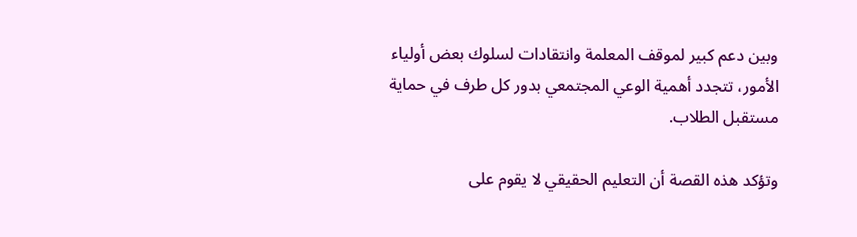وبين دعم كبير لموقف المعلمة وانتقادات لسلوك بعض أولياء الأمور، تتجدد أهمية الوعي المجتمعي بدور كل طرف في حماية مستقبل الطلاب.

وتؤكد هذه القصة أن التعليم الحقيقي لا يقوم على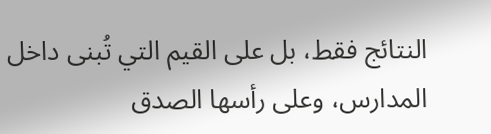النتائج فقط، بل على القيم التي تُبنى داخل المدارس، وعلى رأسها الصدق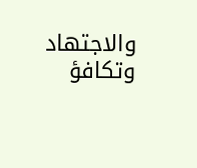والاجتهاد وتكافؤ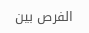الفرص بين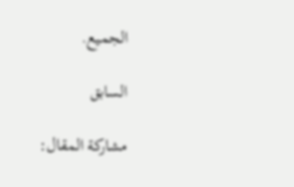الجميع.

السابق

مشاركة المقال: